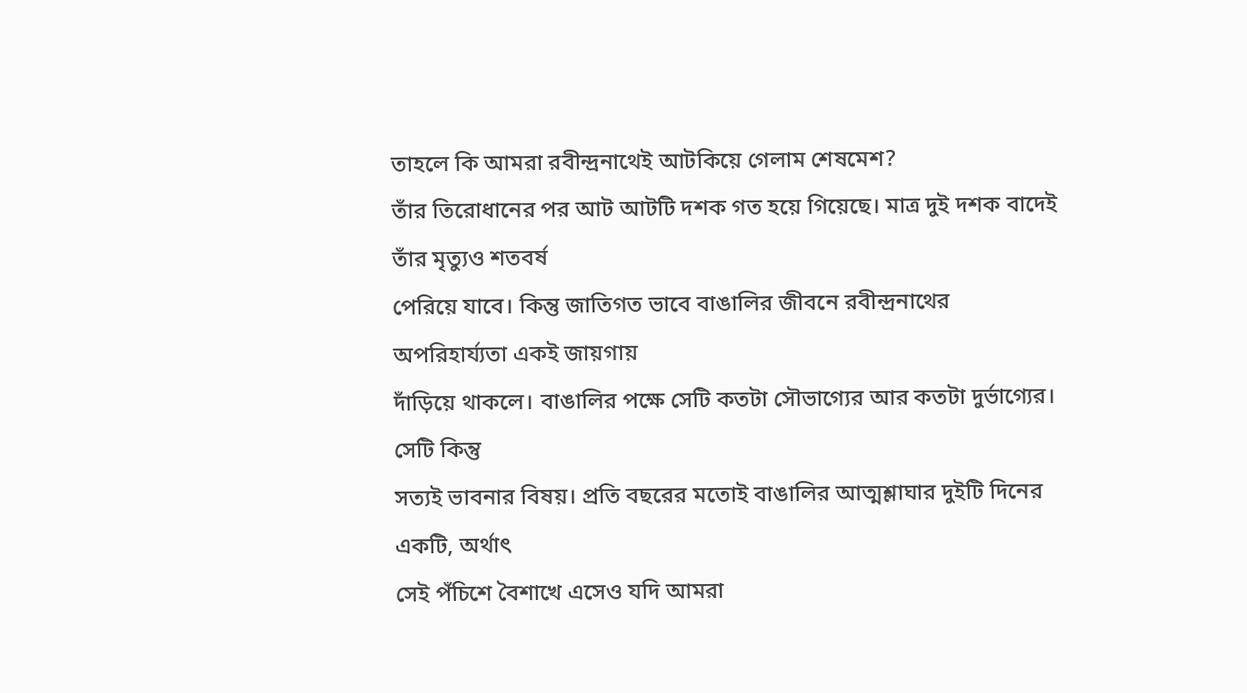তাহলে কি আমরা রবীন্দ্রনাথেই আটকিয়ে গেলাম শেষমেশ?
তাঁর তিরোধানের পর আট আটটি দশক গত হয়ে গিয়েছে। মাত্র দুই দশক বাদেই তাঁর মৃত্যুও শতবর্ষ
পেরিয়ে যাবে। কিন্তু জাতিগত ভাবে বাঙালির জীবনে রবীন্দ্রনাথের অপরিহার্য্যতা একই জায়গায়
দাঁড়িয়ে থাকলে। বাঙালির পক্ষে সেটি কতটা সৌভাগ্যের আর কতটা দুর্ভাগ্যের। সেটি কিন্তু
সত্যই ভাবনার বিষয়। প্রতি বছরের মতোই বাঙালির আত্মশ্লাঘার দুইটি দিনের একটি, অর্থাৎ
সেই পঁচিশে বৈশাখে এসেও যদি আমরা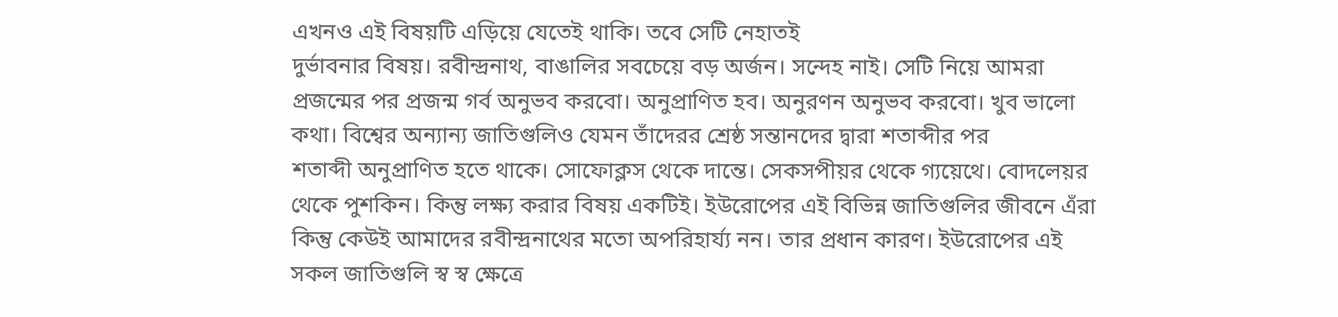এখনও এই বিষয়টি এড়িয়ে যেতেই থাকি। তবে সেটি নেহাতই
দুর্ভাবনার বিষয়। রবীন্দ্রনাথ, বাঙালির সবচেয়ে বড় অর্জন। সন্দেহ নাই। সেটি নিয়ে আমরা
প্রজন্মের পর প্রজন্ম গর্ব অনুভব করবো। অনুপ্রাণিত হব। অনুরণন অনুভব করবো। খুব ভালো
কথা। বিশ্বের অন্যান্য জাতিগুলিও যেমন তাঁদেরর শ্রেষ্ঠ সন্তানদের দ্বারা শতাব্দীর পর
শতাব্দী অনুপ্রাণিত হতে থাকে। সোফোক্লস থেকে দান্তে। সেকসপীয়র থেকে গ্যয়েথে। বোদলেয়র
থেকে পুশকিন। কিন্তু লক্ষ্য করার বিষয় একটিই। ইউরোপের এই বিভিন্ন জাতিগুলির জীবনে এঁরা
কিন্তু কেউই আমাদের রবীন্দ্রনাথের মতো অপরিহার্য্য নন। তার প্রধান কারণ। ইউরোপের এই
সকল জাতিগুলি স্ব স্ব ক্ষেত্রে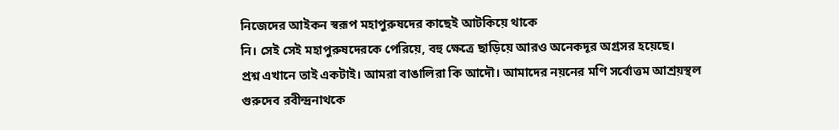নিজেদের আইকন স্বরূপ মহাপুরুষদের কাছেই আটকিয়ে থাকে
নি। সেই সেই মহাপুরুষদেরকে পেরিয়ে, বহু ক্ষেত্রে ছাড়িয়ে আরও অনেকদূর অগ্রসর হয়েছে।
প্রশ্ন এখানে তাই একটাই। আমরা বাঙালিরা কি আদৌ। আমাদের নয়নের মণি সর্বোত্তম আশ্রয়স্থল
গুরুদেব রবীন্দ্রনাথকে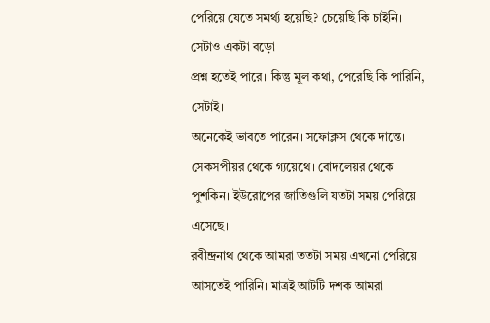পেরিয়ে যেতে সমর্থ্য হয়েছি? চেয়েছি কি চাইনি। সেটাও একটা বড়ো
প্রশ্ন হতেই পারে। কিন্তু মূল কথা, পেরেছি কি পারিনি, সেটাই।
অনেকেই ভাবতে পারেন। সফোক্লস থেকে দান্তে।
সেকসপীয়র থেকে গ্যয়েথে। বোদলেয়র থেকে পুশকিন। ইউরোপের জাতিগুলি যতটা সময় পেরিয়ে এসেছে।
রবীন্দ্রনাথ থেকে আমরা ততটা সময় এখনো পেরিয়ে আসতেই পারিনি। মাত্রই আটটি দশক আমরা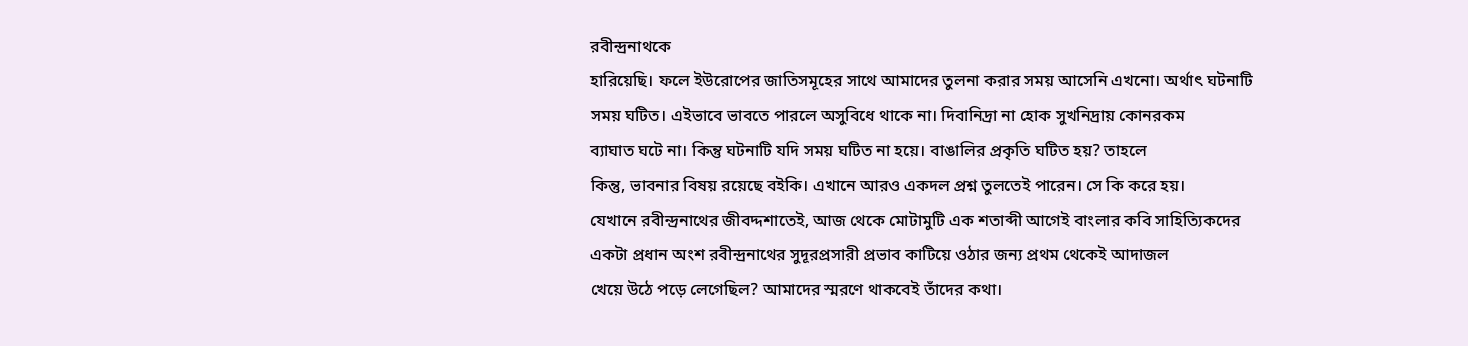রবীন্দ্রনাথকে
হারিয়েছি। ফলে ইউরোপের জাতিসমূহের সাথে আমাদের তুলনা করার সময় আসেনি এখনো। অর্থাৎ ঘটনাটি
সময় ঘটিত। এইভাবে ভাবতে পারলে অসুবিধে থাকে না। দিবানিদ্রা না হোক সুখনিদ্রায় কোনরকম
ব্যাঘাত ঘটে না। কিন্তু ঘটনাটি যদি সময় ঘটিত না হয়ে। বাঙালির প্রকৃতি ঘটিত হয়? তাহলে
কিন্তু, ভাবনার বিষয় রয়েছে বইকি। এখানে আরও একদল প্রশ্ন তুলতেই পারেন। সে কি করে হয়।
যেখানে রবীন্দ্রনাথের জীবদ্দশাতেই, আজ থেকে মোটামুটি এক শতাব্দী আগেই বাংলার কবি সাহিত্যিকদের
একটা প্রধান অংশ রবীন্দ্রনাথের সুদূরপ্রসারী প্রভাব কাটিয়ে ওঠার জন্য প্রথম থেকেই আদাজল
খেয়ে উঠে পড়ে লেগেছিল? আমাদের স্মরণে থাকবেই তাঁদের কথা।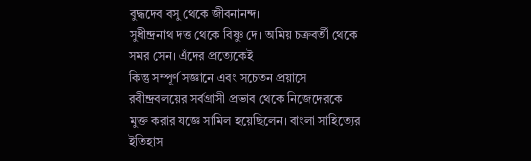বুদ্ধদেব বসু থেকে জীবনানন্দ।
সুধীন্দ্রনাথ দত্ত থেকে বিষ্ণু দে। অমিয় চক্রবর্তী থেকে সমর সেন। এঁদের প্রত্যেকেই
কিন্তু সম্পূর্ণ সজ্ঞানে এবং সচেতন প্রয়াসে রবীন্দ্রবলয়ের সর্বগ্রাসী প্রভাব থেকে নিজেদেরকে
মুক্ত করার যজ্ঞে সামিল হয়েছিলেন। বাংলা সাহিত্যের ইতিহাস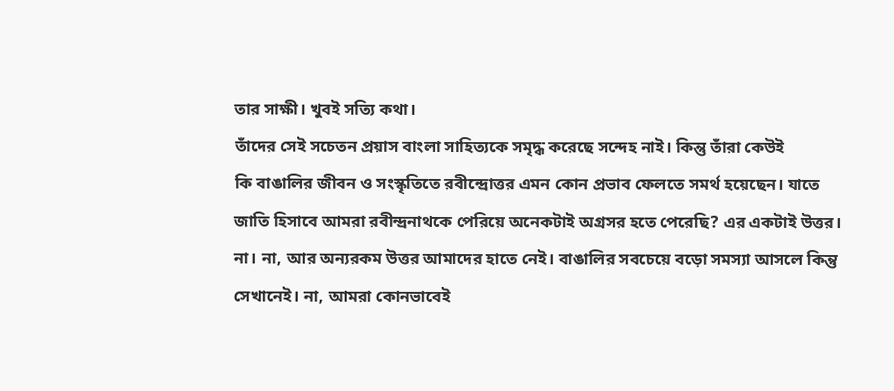তার সাক্ষী। খুবই সত্যি কথা।
তাঁদের সেই সচেতন প্রয়াস বাংলা সাহিত্যকে সমৃদ্ধ করেছে সন্দেহ নাই। কিন্তু তাঁরা কেউই
কি বাঙালির জীবন ও সংস্কৃতিতে রবীন্দ্রোত্তর এমন কোন প্রভাব ফেলতে সমর্থ হয়েছেন। যাতে
জাতি হিসাবে আমরা রবীন্দ্রনাথকে পেরিয়ে অনেকটাই অগ্রসর হতে পেরেছি? এর একটাই উত্তর।
না। না, আর অন্যরকম উত্তর আমাদের হাতে নেই। বাঙালির সবচেয়ে বড়ো সমস্যা আসলে কিন্তু
সেখানেই। না, আমরা কোনভাবেই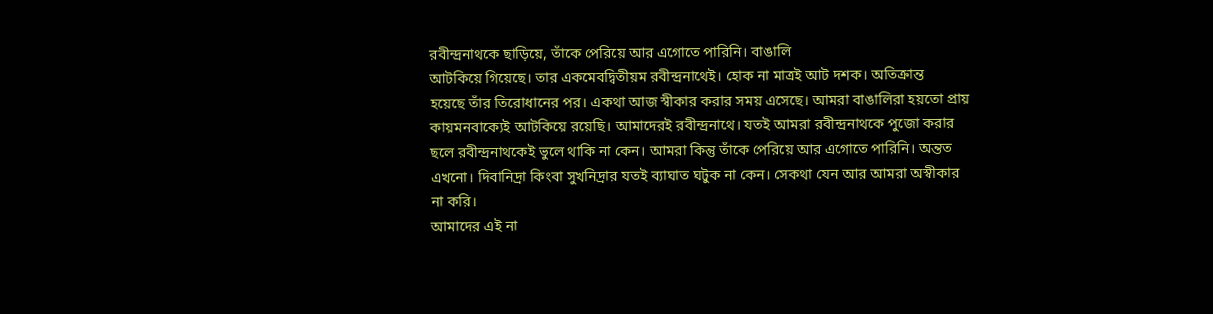রবীন্দ্রনাথকে ছাড়িয়ে, তাঁকে পেরিয়ে আর এগোতে পারিনি। বাঙালি
আটকিয়ে গিয়েছে। তার একমেবদ্বিতীয়ম রবীন্দ্রনাথেই। হোক না মাত্রই আট দশক। অতিক্রান্ত
হয়েছে তাঁর তিরোধানের পর। একথা আজ স্বীকার করার সময় এসেছে। আমরা বাঙালিরা হয়তো প্রায়
কায়মনবাক্যেই আটকিয়ে রয়েছি। আমাদেরই রবীন্দ্রনাথে। যতই আমরা রবীন্দ্রনাথকে পুজো করার
ছলে রবীন্দ্রনাথকেই ভুলে থাকি না কেন। আমরা কিন্তু তাঁকে পেরিয়ে আর এগোতে পারিনি। অন্তত
এখনো। দিবানিদ্রা কিংবা সুখনিদ্রার যতই ব্যাঘাত ঘটুক না কেন। সেকথা যেন আর আমরা অস্বীকার
না করি।
আমাদের এই না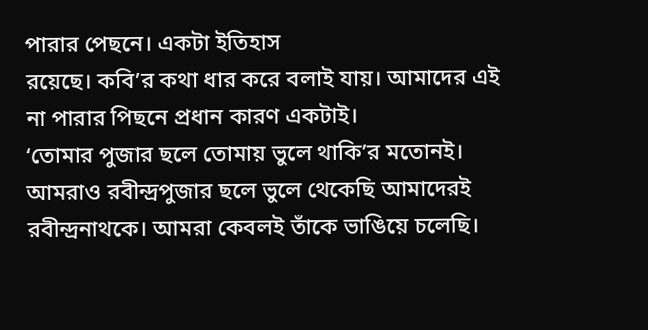পারার পেছনে। একটা ইতিহাস
রয়েছে। কবি’র কথা ধার করে বলাই যায়। আমাদের এই না পারার পিছনে প্রধান কারণ একটাই।
‘তোমার পুজার ছলে তোমায় ভুলে থাকি’র মতোনই। আমরাও রবীন্দ্রপুজার ছলে ভুলে থেকেছি আমাদেরই
রবীন্দ্রনাথকে। আমরা কেবলই তাঁকে ভাঙিয়ে চলেছি।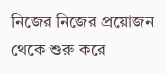নিজের নিজের প্রয়োজন থেকে শুরু করে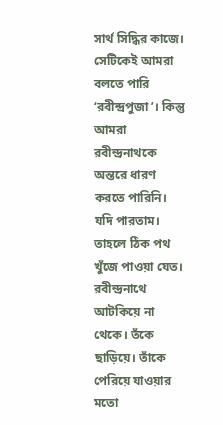সার্থ সিদ্ধির কাজে। সেটিকেই আমরা বলতে পারি ‘রবীন্দ্রপুজা’। কিন্তু আমরা রবীন্দ্রনাথকে
অন্তরে ধারণ করতে পারিনি। যদি পারতাম। তাহলে ঠিক পথ খুঁজে পাওয়া যেত। রবীন্দ্রনাথে
আটকিয়ে না থেকে। তঁকে ছাড়িয়ে। তাঁকে পেরিয়ে যাওয়ার মতো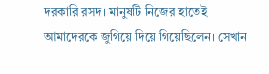দরকারি রসদ। মানুষটি নিজের হাতেই
আমাদেরকে জুগিয়ে দিয়ে গিয়েছিলেন। সেখান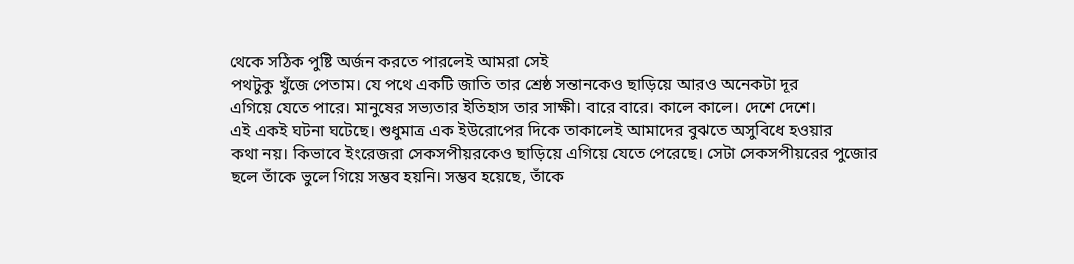থেকে সঠিক পুষ্টি অর্জন করতে পারলেই আমরা সেই
পথটুকু খুঁজে পেতাম। যে পথে একটি জাতি তার শ্রেষ্ঠ সন্তানকেও ছাড়িয়ে আরও অনেকটা দূর
এগিয়ে যেতে পারে। মানুষের সভ্যতার ইতিহাস তার সাক্ষী। বারে বারে। কালে কালে। দেশে দেশে।
এই একই ঘটনা ঘটেছে। শুধুমাত্র এক ইউরোপের দিকে তাকালেই আমাদের বুঝতে অসুবিধে হওয়ার
কথা নয়। কিভাবে ইংরেজরা সেকসপীয়রকেও ছাড়িয়ে এগিয়ে যেতে পেরেছে। সেটা সেকসপীয়রের পুজোর
ছলে তাঁকে ভুলে গিয়ে সম্ভব হয়নি। সম্ভব হয়েছে, তাঁকে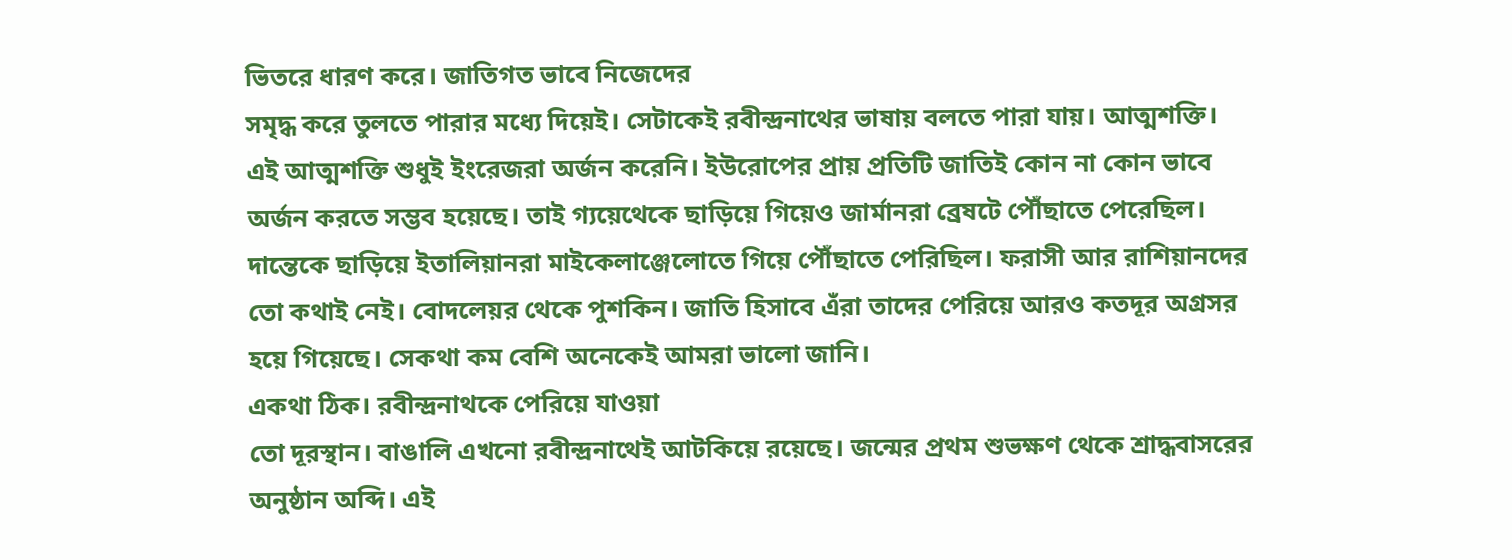ভিতরে ধারণ করে। জাতিগত ভাবে নিজেদের
সমৃদ্ধ করে তুলতে পারার মধ্যে দিয়েই। সেটাকেই রবীন্দ্রনাথের ভাষায় বলতে পারা যায়। আত্মশক্তি।
এই আত্মশক্তি শুধুই ইংরেজরা অর্জন করেনি। ইউরোপের প্রায় প্রতিটি জাতিই কোন না কোন ভাবে
অর্জন করতে সম্ভব হয়েছে। তাই গ্যয়েথেকে ছাড়িয়ে গিয়েও জার্মানরা ব্রেষটে পৌঁছাতে পেরেছিল।
দান্তেকে ছাড়িয়ে ইতালিয়ানরা মাইকেলাঞ্জেলোতে গিয়ে পৌঁছাতে পেরিছিল। ফরাসী আর রাশিয়ানদের
তো কথাই নেই। বোদলেয়র থেকে পুশকিন। জাতি হিসাবে এঁরা তাদের পেরিয়ে আরও কতদূর অগ্রসর
হয়ে গিয়েছে। সেকথা কম বেশি অনেকেই আমরা ভালো জানি।
একথা ঠিক। রবীন্দ্রনাথকে পেরিয়ে যাওয়া
তো দূরস্থান। বাঙালি এখনো রবীন্দ্রনাথেই আটকিয়ে রয়েছে। জন্মের প্রথম শুভক্ষণ থেকে শ্রাদ্ধবাসরের
অনুষ্ঠান অব্দি। এই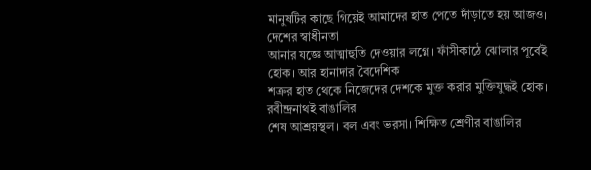মানুষটির কাছে গিয়েই আমাদের হাত পেতে দাঁড়াতে হয় আজও। দেশের স্বাধীনতা
আনার যজ্ঞে আত্মাহুতি দেওয়ার লগ্নে। ফাঁসীকাঠে ঝোলার পূর্বেই হোক। আর হানাদার বৈদেশিক
শত্রুর হাত থেকে নিজেদের দেশকে মুক্ত করার মুক্তিযুদ্ধই হোক। রবীন্দ্রনাথই বাঙালির
শেষ আশ্রয়স্থল। বল এবং ভরসা। শিক্ষিত শ্রেণীর বাঙালির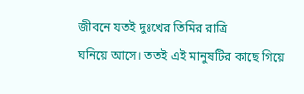জীবনে যতই দুঃখের তিমির রাত্রি
ঘনিয়ে আসে। ততই এই মানুষটির কাছে গিয়ে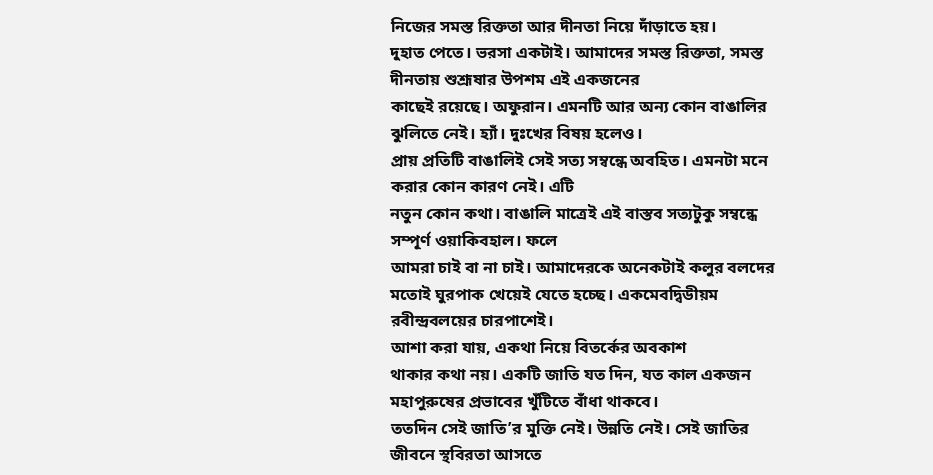নিজের সমস্ত রিক্ততা আর দীনতা নিয়ে দাঁড়াতে হয়।
দুহাত পেতে। ভরসা একটাই। আমাদের সমস্ত রিক্ততা, সমস্ত দীনতায় শুশ্রূষার উপশম এই একজনের
কাছেই রয়েছে। অফুরান। এমনটি আর অন্য কোন বাঙালির ঝুলিতে নেই। হ্যাঁ। দুঃখের বিষয় হলেও।
প্রায় প্রতিটি বাঙালিই সেই সত্য সম্বন্ধে অবহিত। এমনটা মনে করার কোন কারণ নেই। এটি
নতুন কোন কথা। বাঙালি মাত্রেই এই বাস্তব সত্যটুকু সম্বন্ধে সম্পূর্ণ ওয়াকিবহাল। ফলে
আমরা চাই বা না চাই। আমাদেরকে অনেকটাই কলুর বলদের মতোই ঘুরপাক খেয়েই যেতে হচ্ছে। একমেবদ্বিডীয়ম
রবীন্দ্রবলয়ের চারপাশেই।
আশা করা যায়, একথা নিয়ে বিতর্কের অবকাশ
থাকার কথা নয়। একটি জাতি যত দিন, যত কাল একজন মহাপুরুষের প্রভাবের খুঁটিতে বাঁধা থাকবে।
ততদিন সেই জাতি’র মুক্তি নেই। উন্নতি নেই। সেই জাতির জীবনে স্থবিরতা আসতে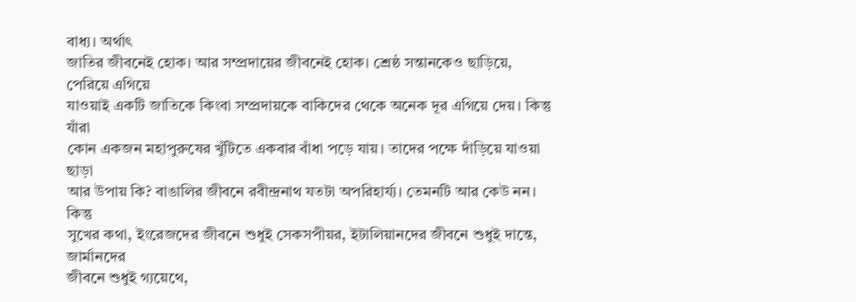বাধ্য। অর্থাৎ
জাতির জীবনেই হোক। আর সম্প্রদায়ের জীবনেই হোক। শ্রেষ্ঠ সন্তানকেও ছাড়িয়ে, পেরিয়ে এগিয়ে
যাওয়াই একটি জাতিকে কিংবা সম্প্রদায়কে বাকিদের থেকে অনেক দূর এগিয়ে দেয়। কিন্তু যাঁরা
কোন একজন মহাপুরুষের খুঁটিতে একবার বাঁধা পড়ে যায়। তাদের পক্ষে দাঁড়িয়ে যাওয়া ছাড়া
আর উপায় কি? বাঙালির জীবনে রবীন্দ্রনাথ যতটা অপরিহার্য্য। তেমনটি আর কেউ নন। কিন্তু
সুখের কথা, ইংরেজদের জীবনে শুধুই সেকসপীয়র, ইটালিয়ানদের জীবনে শুধুই দান্তে, জার্মানদের
জীবনে শুধুই গ্যয়েথে,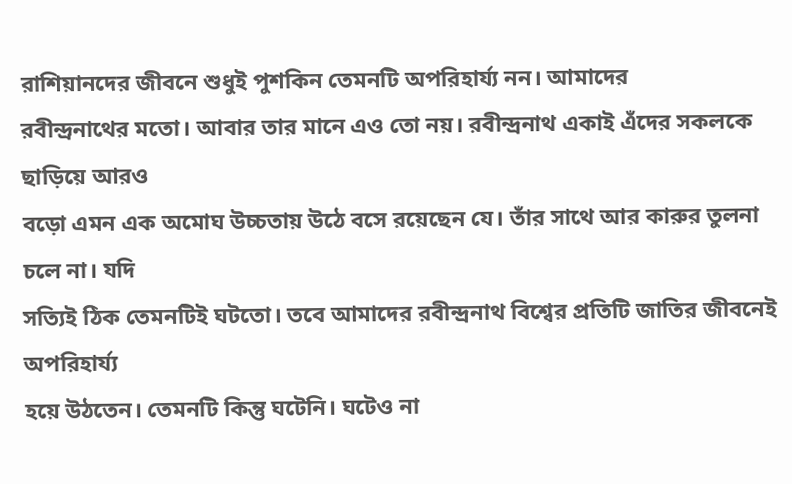রাশিয়ানদের জীবনে শুধুই পুশকিন তেমনটি অপরিহার্য্য নন। আমাদের
রবীন্দ্রনাথের মতো। আবার তার মানে এও তো নয়। রবীন্দ্রনাথ একাই এঁদের সকলকে ছাড়িয়ে আরও
বড়ো এমন এক অমোঘ উচ্চতায় উঠে বসে রয়েছেন যে। তাঁর সাথে আর কারুর তুলনা চলে না। যদি
সত্যিই ঠিক তেমনটিই ঘটতো। তবে আমাদের রবীন্দ্রনাথ বিশ্বের প্রতিটি জাতির জীবনেই অপরিহার্য্য
হয়ে উঠতেন। তেমনটি কিন্তু ঘটেনি। ঘটেও না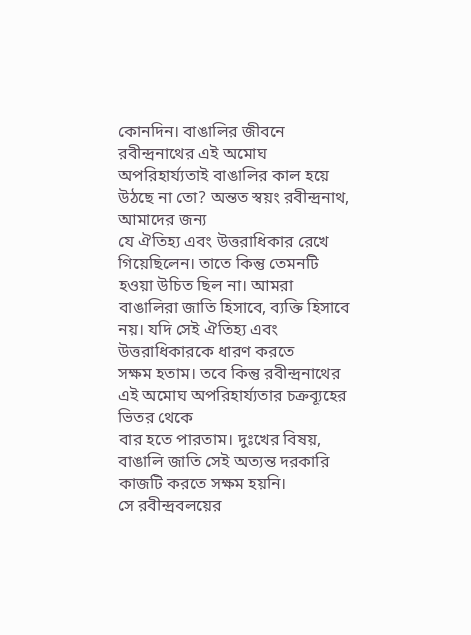কোনদিন। বাঙালির জীবনে রবীন্দ্রনাথের এই অমোঘ
অপরিহার্য্যতাই বাঙালির কাল হয়ে উঠছে না তো? অন্তত স্বয়ং রবীন্দ্রনাথ, আমাদের জন্য
যে ঐতিহ্য এবং উত্তরাধিকার রেখে গিয়েছিলেন। তাতে কিন্তু তেমনটি হওয়া উচিত ছিল না। আমরা
বাঙালিরা জাতি হিসাবে, ব্যক্তি হিসাবে নয়। যদি সেই ঐতিহ্য এবং উত্তরাধিকারকে ধারণ করতে
সক্ষম হতাম। তবে কিন্তু রবীন্দ্রনাথের এই অমোঘ অপরিহার্য্যতার চক্রব্যূহের ভিতর থেকে
বার হতে পারতাম। দুঃখের বিষয়, বাঙালি জাতি সেই অত্যন্ত দরকারি কাজটি করতে সক্ষম হয়নি।
সে রবীন্দ্রবলয়ের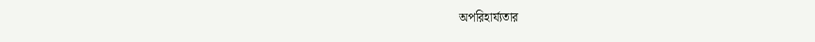অপরিহার্য্যতার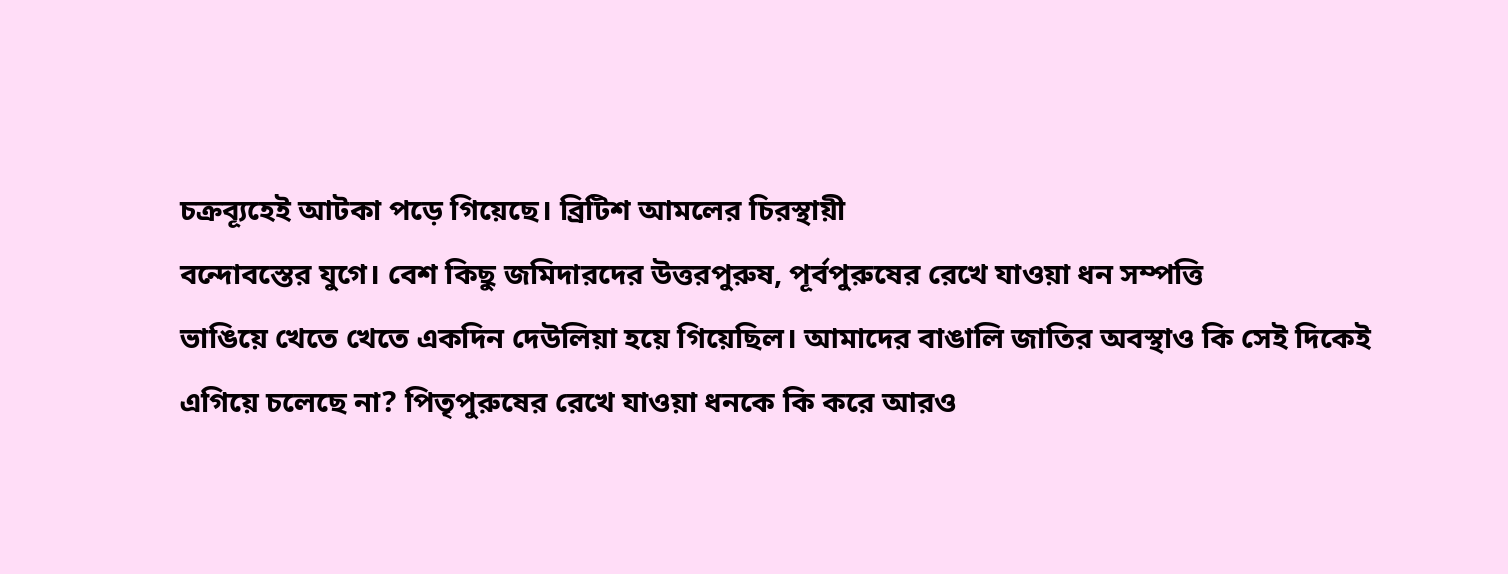চক্রব্যূহেই আটকা পড়ে গিয়েছে। ব্রিটিশ আমলের চিরস্থায়ী
বন্দোবস্তের যুগে। বেশ কিছু জমিদারদের উত্তরপুরুষ, পূর্বপুরুষের রেখে যাওয়া ধন সম্পত্তি
ভাঙিয়ে খেতে খেতে একদিন দেউলিয়া হয়ে গিয়েছিল। আমাদের বাঙালি জাতির অবস্থাও কি সেই দিকেই
এগিয়ে চলেছে না? পিতৃপুরুষের রেখে যাওয়া ধনকে কি করে আরও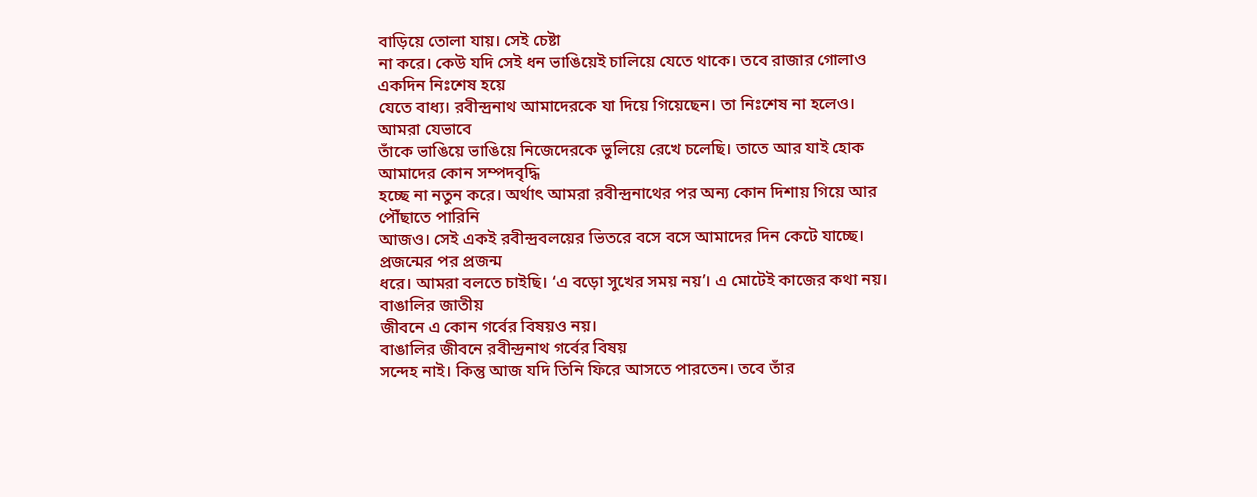বাড়িয়ে তোলা যায়। সেই চেষ্টা
না করে। কেউ যদি সেই ধন ভাঙিয়েই চালিয়ে যেতে থাকে। তবে রাজার গোলাও একদিন নিঃশেষ হয়ে
যেতে বাধ্য। রবীন্দ্রনাথ আমাদেরকে যা দিয়ে গিয়েছেন। তা নিঃশেষ না হলেও। আমরা যেভাবে
তাঁকে ভাঙিয়ে ভাঙিয়ে নিজেদেরকে ভুলিয়ে রেখে চলেছি। তাতে আর যাই হোক আমাদের কোন সম্পদবৃদ্ধি
হচ্ছে না নতুন করে। অর্থাৎ আমরা রবীন্দ্রনাথের পর অন্য কোন দিশায় গিয়ে আর পৌঁছাতে পারিনি
আজও। সেই একই রবীন্দ্রবলয়ের ভিতরে বসে বসে আমাদের দিন কেটে যাচ্ছে। প্রজন্মের পর প্রজন্ম
ধরে। আমরা বলতে চাইছি। ‘এ বড়ো সুখের সময় নয়’। এ মোটেই কাজের কথা নয়। বাঙালির জাতীয়
জীবনে এ কোন গর্বের বিষয়ও নয়।
বাঙালির জীবনে রবীন্দ্রনাথ গর্বের বিষয়
সন্দেহ নাই। কিন্তু আজ যদি তিনি ফিরে আসতে পারতেন। তবে তাঁর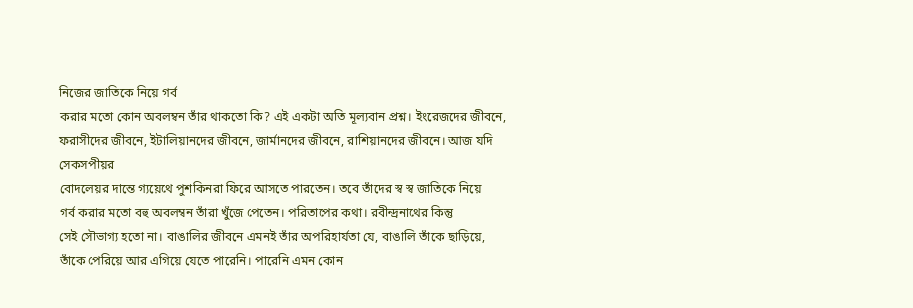নিজের জাতিকে নিয়ে গর্ব
করার মতো কোন অবলম্বন তাঁর থাকতো কি? এই একটা অতি মূল্যবান প্রশ্ন। ইংরেজদের জীবনে,
ফরাসীদের জীবনে, ইটালিয়ানদের জীবনে, জার্মানদের জীবনে, রাশিয়ানদের জীবনে। আজ যদি সেকসপীয়র
বোদলেয়র দান্তে গ্যয়েথে পুশকিনরা ফিরে আসতে পারতেন। তবে তাঁদের স্ব স্ব জাতিকে নিয়ে
গর্ব করার মতো বহু অবলম্বন তাঁরা খুঁজে পেতেন। পরিতাপের কথা। রবীন্দ্রনাথের কিন্তু
সেই সৌভাগ্য হতো না। বাঙালির জীবনে এমনই তাঁর অপরিহার্যতা যে, বাঙালি তাঁকে ছাড়িয়ে,
তাঁকে পেরিয়ে আর এগিয়ে যেতে পারেনি। পারেনি এমন কোন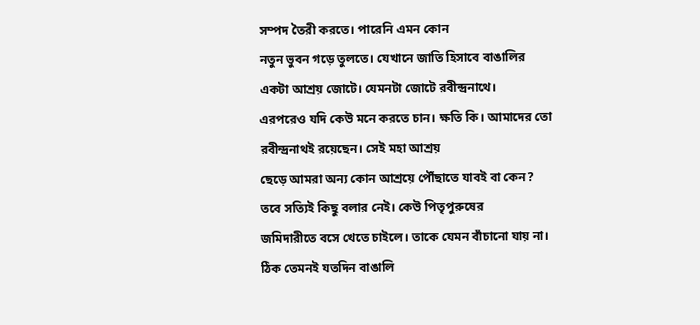সম্পদ তৈরী করতে। পারেনি এমন কোন
নতুন ভুবন গড়ে তুলতে। যেখানে জাতি হিসাবে বাঙালির একটা আশ্রয় জোটে। যেমনটা জোটে রবীন্দ্রনাথে।
এরপরেও যদি কেউ মনে করতে চান। ক্ষতি কি। আমাদের তো রবীন্দ্রনাথই রয়েছেন। সেই মহা আশ্রয়
ছেড়ে আমরা অন্য কোন আশ্রয়ে পৌঁছাতে যাবই বা কেন? তবে সত্যিই কিছু বলার নেই। কেউ পিতৃপুরুষের
জমিদারীতে বসে খেতে চাইলে। তাকে যেমন বাঁচানো যায় না। ঠিক তেমনই যতদিন বাঙালি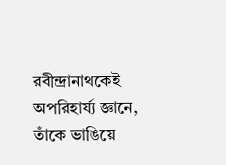রবীন্দ্রানাথকেই
অপরিহার্য্য জ্ঞানে, তাঁকে ভাঙিয়ে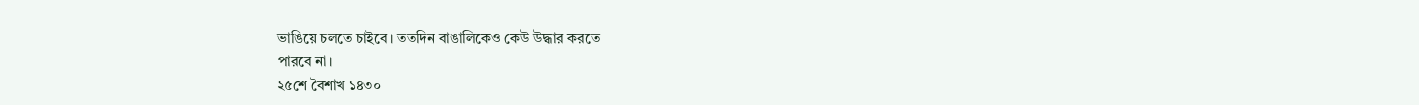ভাঙিয়ে চলতে চাইবে। ততদিন বাঙালিকেও কেউ উদ্ধার করতে
পারবে না।
২৫শে বৈশাখ ১৪৩০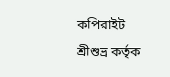কপিরাইট শ্রীশুভ্র কর্তৃক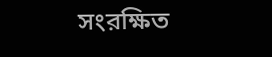সংরক্ষিত